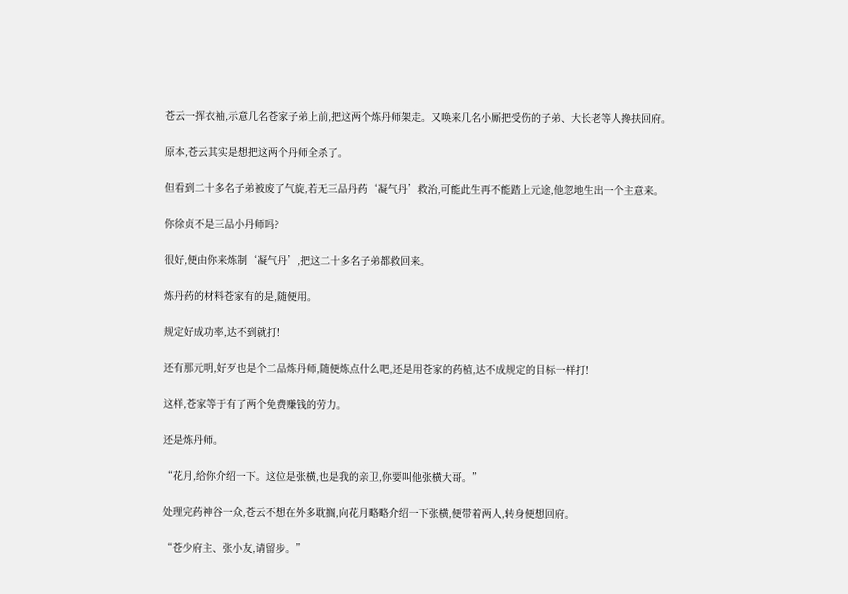苍云一挥衣袖,示意几名苍家子弟上前,把这两个炼丹师架走。又唤来几名小厮把受伤的子弟、大长老等人搀扶回府。

原本,苍云其实是想把这两个丹师全杀了。

但看到二十多名子弟被废了气旋,若无三品丹药‘凝气丹’救治,可能此生再不能踏上元途,他忽地生出一个主意来。

你徐贞不是三品小丹师吗?

很好,便由你来炼制‘凝气丹’,把这二十多名子弟都救回来。

炼丹药的材料苍家有的是,随便用。

规定好成功率,达不到就打!

还有那元明,好歹也是个二品炼丹师,随便炼点什么吧,还是用苍家的药植,达不成规定的目标一样打!

这样,苍家等于有了两个免费赚钱的劳力。

还是炼丹师。

“花月,给你介绍一下。这位是张横,也是我的亲卫,你要叫他张横大哥。”

处理完药神谷一众,苍云不想在外多耽搁,向花月略略介绍一下张横,便带着两人,转身便想回府。

“苍少府主、张小友,请留步。”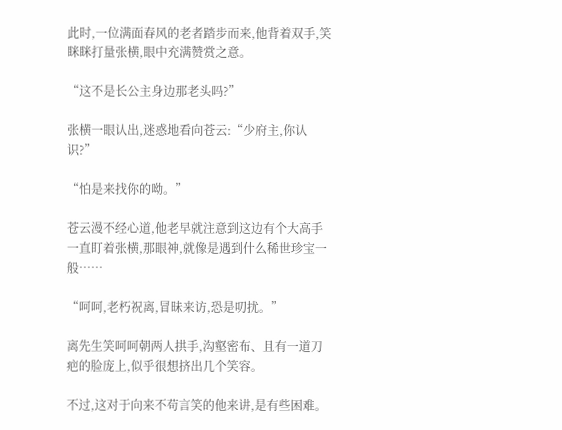此时,一位满面春风的老者踏步而来,他背着双手,笑眯眯打量张横,眼中充满赞赏之意。

“这不是长公主身边那老头吗?”

张横一眼认出,迷惑地看向苍云:“少府主,你认识?”

“怕是来找你的呦。”

苍云漫不经心道,他老早就注意到这边有个大高手一直盯着张横,那眼神,就像是遇到什么稀世珍宝一般……

“呵呵,老朽祝离,冒昧来访,恐是叨扰。”

离先生笑呵呵朝两人拱手,沟壑密布、且有一道刀疤的脸庞上,似乎很想挤出几个笑容。

不过,这对于向来不苟言笑的他来讲,是有些困难。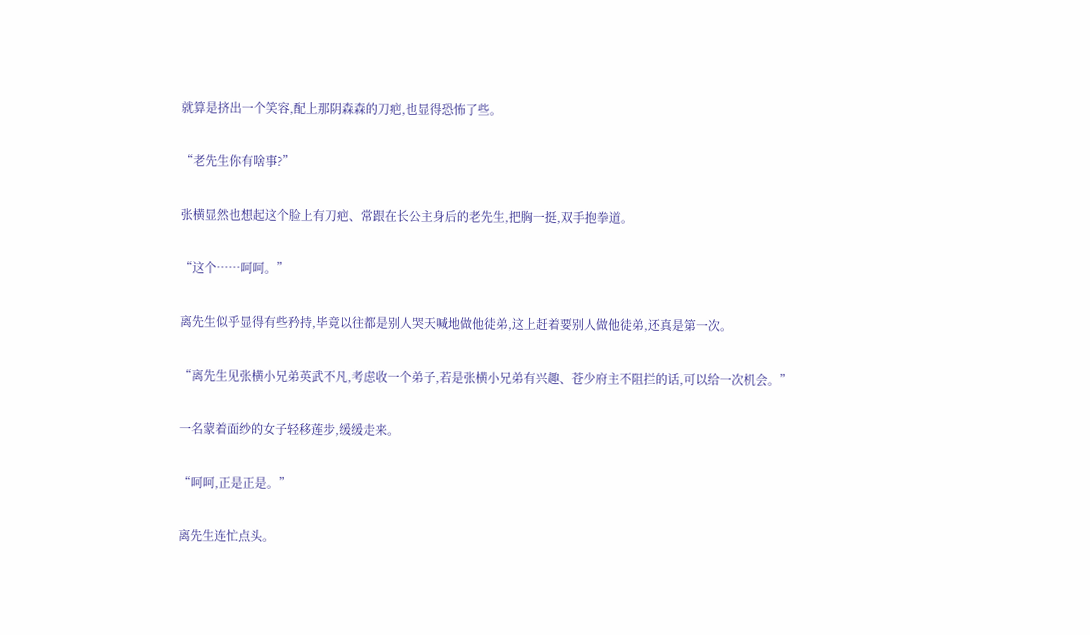就算是挤出一个笑容,配上那阴森森的刀疤,也显得恐怖了些。

“老先生你有啥事?”

张横显然也想起这个脸上有刀疤、常跟在长公主身后的老先生,把胸一挺,双手抱拳道。

“这个……呵呵。”

离先生似乎显得有些矜持,毕竟以往都是别人哭天喊地做他徒弟,这上赶着要别人做他徒弟,还真是第一次。

“离先生见张横小兄弟英武不凡,考虑收一个弟子,若是张横小兄弟有兴趣、苍少府主不阻拦的话,可以给一次机会。”

一名蒙着面纱的女子轻移莲步,缓缓走来。

“呵呵,正是正是。”

离先生连忙点头。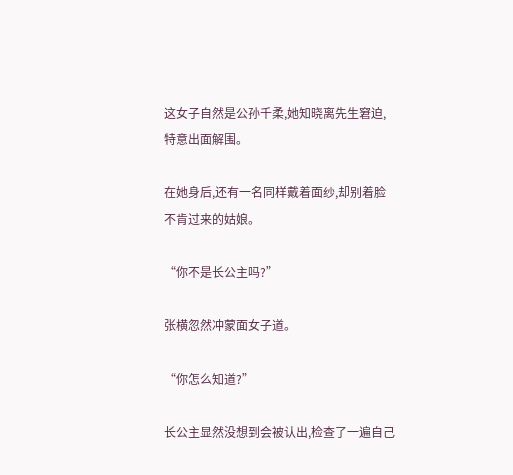这女子自然是公孙千柔,她知晓离先生窘迫,特意出面解围。

在她身后,还有一名同样戴着面纱,却别着脸不肯过来的姑娘。

“你不是长公主吗?”

张横忽然冲蒙面女子道。

“你怎么知道?”

长公主显然没想到会被认出,检查了一遍自己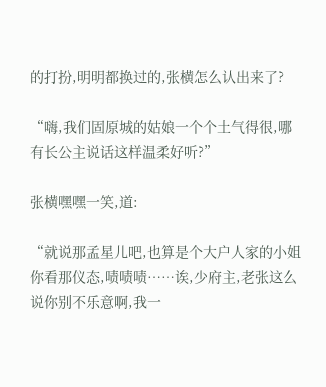的打扮,明明都换过的,张横怎么认出来了?

“嗨,我们固原城的姑娘一个个土气得很,哪有长公主说话这样温柔好听?”

张横嘿嘿一笑,道:

“就说那孟星儿吧,也算是个大户人家的小姐你看那仪态,啧啧啧……诶,少府主,老张这么说你别不乐意啊,我一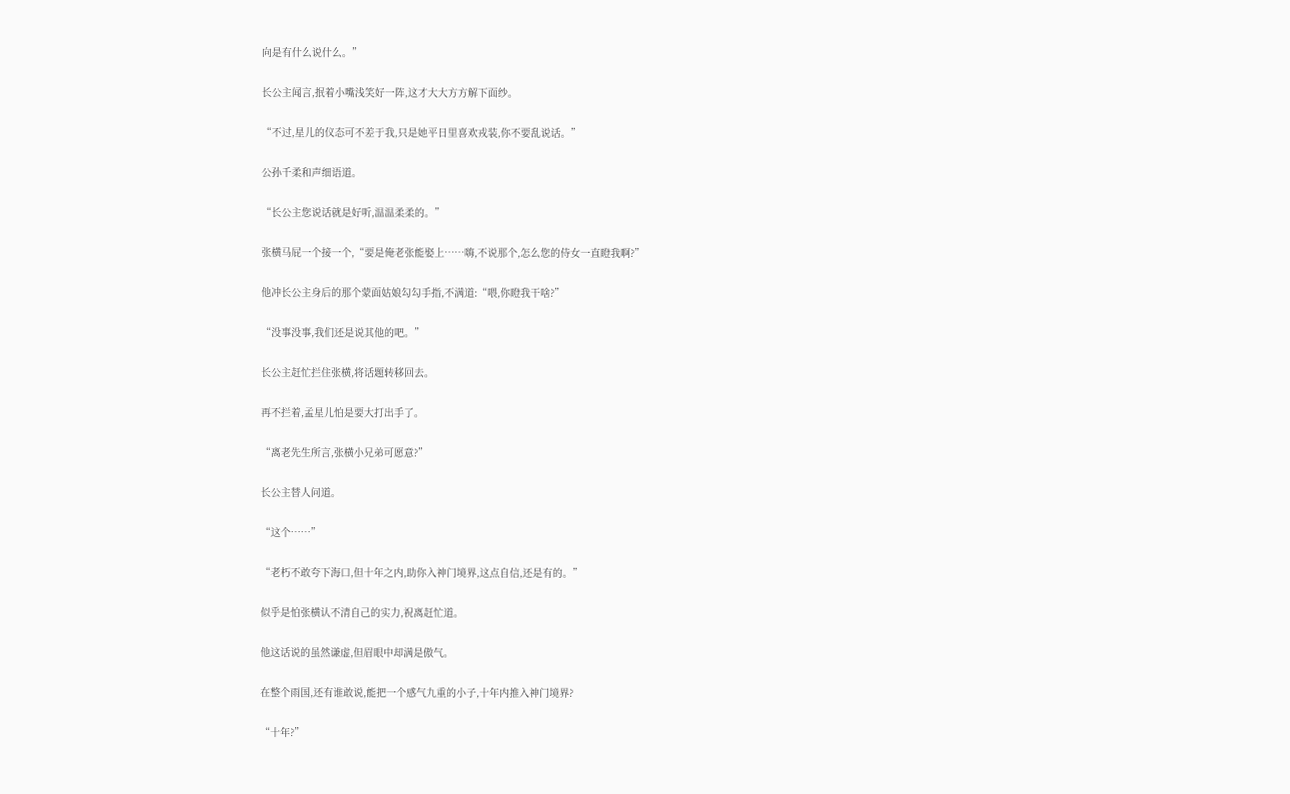向是有什么说什么。”

长公主闻言,抿着小嘴浅笑好一阵,这才大大方方解下面纱。

“不过,星儿的仪态可不差于我,只是她平日里喜欢戎装,你不要乱说话。”

公孙千柔和声细语道。

“长公主您说话就是好听,温温柔柔的。”

张横马屁一个接一个,“要是俺老张能娶上……嗨,不说那个,怎么您的侍女一直瞪我啊?”

他冲长公主身后的那个蒙面姑娘勾勾手指,不满道:“喂,你瞪我干啥?”

“没事没事,我们还是说其他的吧。”

长公主赶忙拦住张横,将话题转移回去。

再不拦着,孟星儿怕是要大打出手了。

“离老先生所言,张横小兄弟可愿意?”

长公主替人问道。

“这个……”

“老朽不敢夸下海口,但十年之内,助你入神门境界,这点自信,还是有的。”

似乎是怕张横认不清自己的实力,祝离赶忙道。

他这话说的虽然谦虚,但眉眼中却满是傲气。

在整个雨国,还有谁敢说,能把一个感气九重的小子,十年内推入神门境界?

“十年?”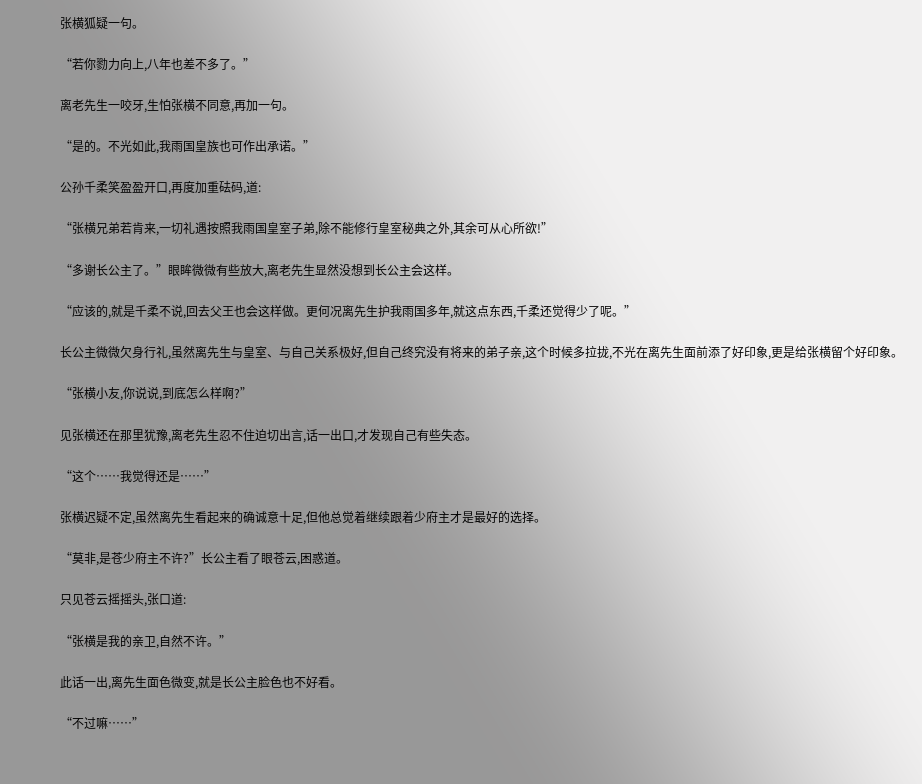张横狐疑一句。

“若你勠力向上,八年也差不多了。”

离老先生一咬牙,生怕张横不同意,再加一句。

“是的。不光如此,我雨国皇族也可作出承诺。”

公孙千柔笑盈盈开口,再度加重砝码,道:

“张横兄弟若肯来,一切礼遇按照我雨国皇室子弟,除不能修行皇室秘典之外,其余可从心所欲!”

“多谢长公主了。”眼眸微微有些放大,离老先生显然没想到长公主会这样。

“应该的,就是千柔不说,回去父王也会这样做。更何况离先生护我雨国多年,就这点东西,千柔还觉得少了呢。”

长公主微微欠身行礼,虽然离先生与皇室、与自己关系极好,但自己终究没有将来的弟子亲,这个时候多拉拢,不光在离先生面前添了好印象,更是给张横留个好印象。

“张横小友,你说说,到底怎么样啊?”

见张横还在那里犹豫,离老先生忍不住迫切出言,话一出口,才发现自己有些失态。

“这个……我觉得还是……”

张横迟疑不定,虽然离先生看起来的确诚意十足,但他总觉着继续跟着少府主才是最好的选择。

“莫非,是苍少府主不许?”长公主看了眼苍云,困惑道。

只见苍云摇摇头,张口道:

“张横是我的亲卫,自然不许。”

此话一出,离先生面色微变,就是长公主脸色也不好看。

“不过嘛……”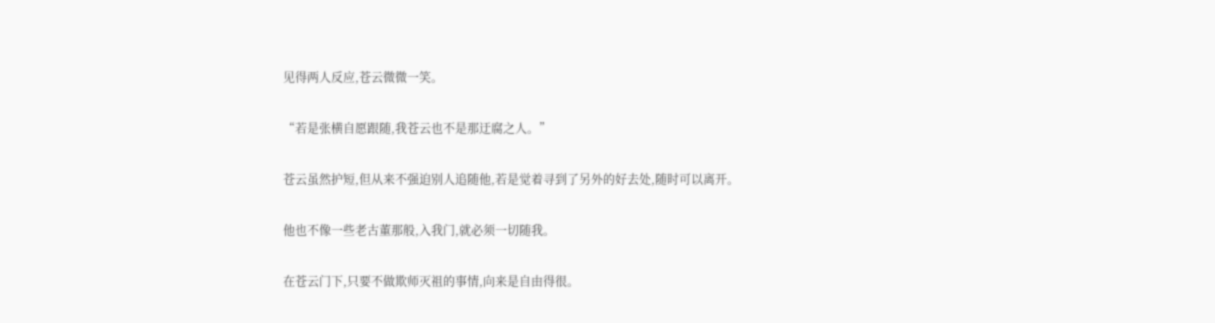见得两人反应,苍云微微一笑。

“若是张横自愿跟随,我苍云也不是那迂腐之人。”

苍云虽然护短,但从来不强迫别人追随他,若是觉着寻到了另外的好去处,随时可以离开。

他也不像一些老古董那般,入我门,就必须一切随我。

在苍云门下,只要不做欺师灭祖的事情,向来是自由得很。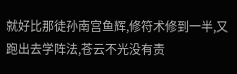就好比那徒孙南宫鱼辉,修符术修到一半,又跑出去学阵法,苍云不光没有责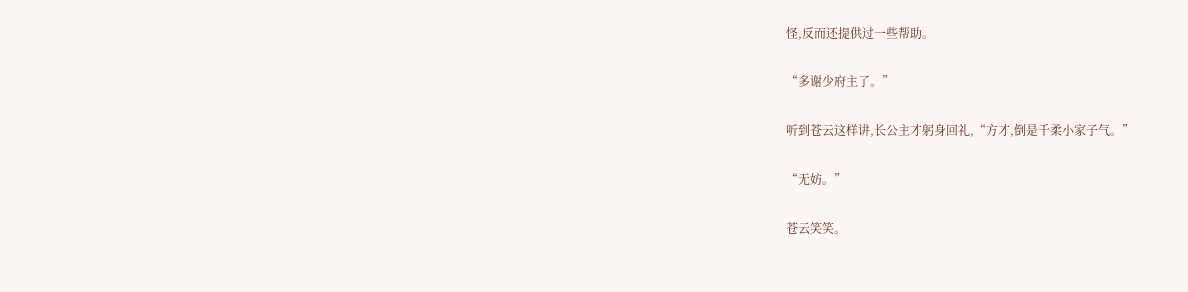怪,反而还提供过一些帮助。

“多谢少府主了。”

听到苍云这样讲,长公主才躬身回礼,“方才,倒是千柔小家子气。”

“无妨。”

苍云笑笑。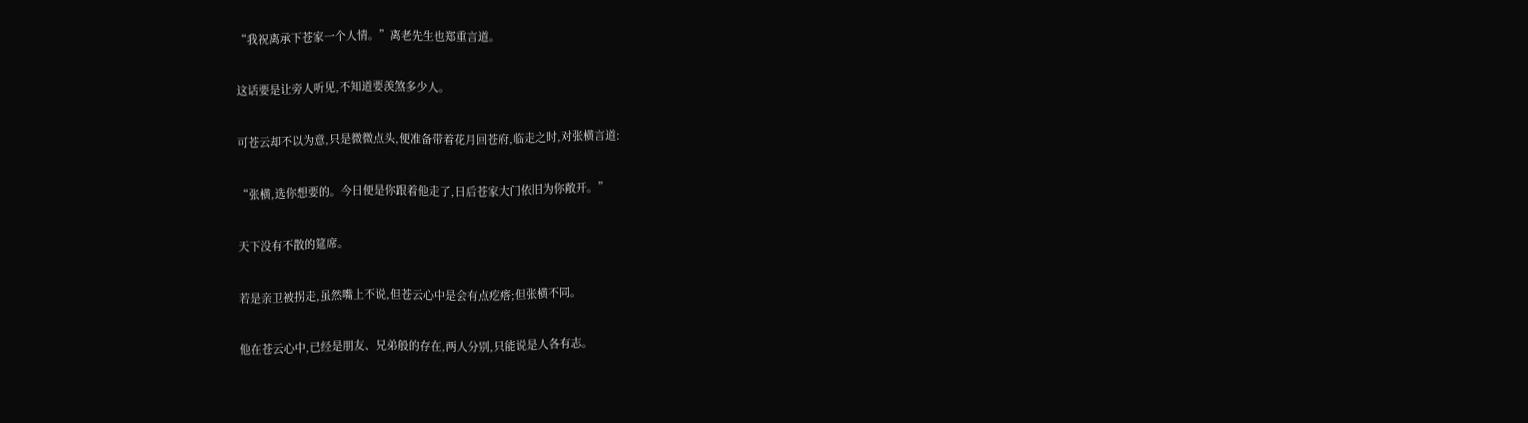“我祝离承下苍家一个人情。”离老先生也郑重言道。

这话要是让旁人听见,不知道要羡煞多少人。

可苍云却不以为意,只是微微点头,便准备带着花月回苍府,临走之时,对张横言道:

“张横,选你想要的。今日便是你跟着他走了,日后苍家大门依旧为你敞开。”

天下没有不散的筵席。

若是亲卫被拐走,虽然嘴上不说,但苍云心中是会有点疙瘩;但张横不同。

他在苍云心中,已经是朋友、兄弟般的存在,两人分别,只能说是人各有志。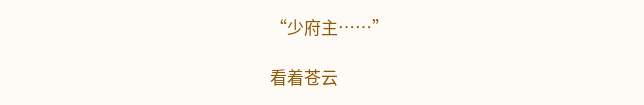“少府主……”

看着苍云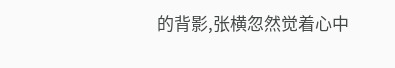的背影,张横忽然觉着心中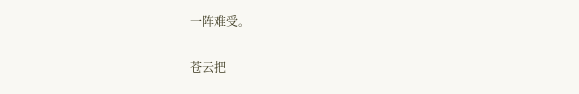一阵难受。

苍云把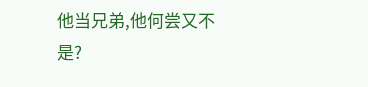他当兄弟,他何尝又不是?